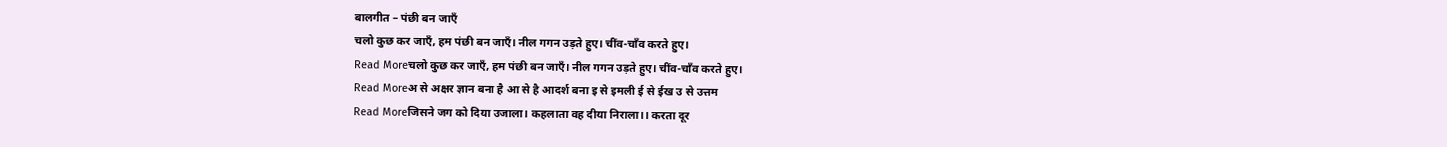बालगीत – पंछी बन जाएँ
चलो कुछ कर जाएँ, हम पंछी बन जाएँ। नील गगन उड़ते हुए। चींव-चाँव करते हुए।
Read Moreचलो कुछ कर जाएँ, हम पंछी बन जाएँ। नील गगन उड़ते हुए। चींव-चाँव करते हुए।
Read Moreअ से अक्षर ज्ञान बना है आ से है आदर्श बना इ से इमली ई से ईख उ से उत्तम
Read Moreजिसने जग को दिया उजाला। कहलाता वह दीया निराला।। करता दूर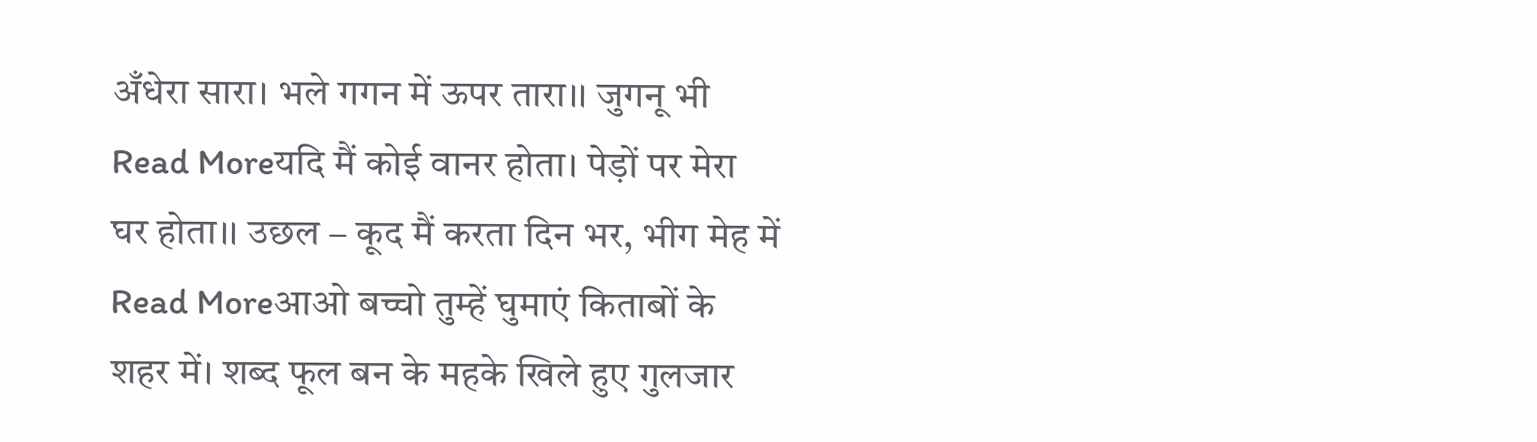अँधेरा सारा। भले गगन में ऊपर तारा।। जुगनू भी
Read Moreयदि मैं कोई वानर होता। पेड़ों पर मेरा घर होता।। उछल – कूद मैं करता दिन भर, भीग मेह में
Read Moreआओ बच्चो तुम्हें घुमाएं किताबों के शहर में। शब्द फूल बन के महके खिले हुए गुलजार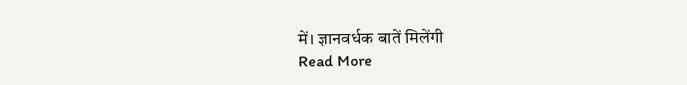में। ज्ञानवर्धक बातें मिलेंगी
Read More